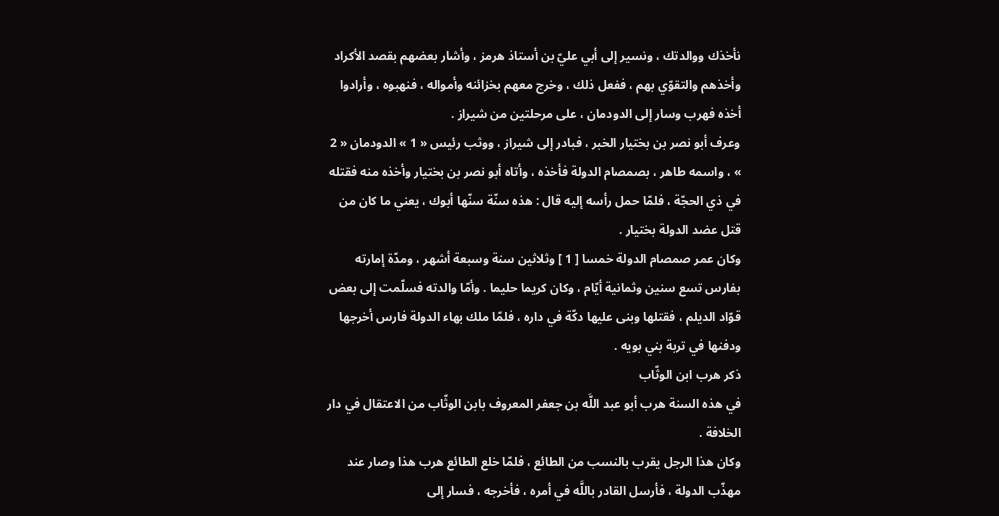نأخذك ووالدتك ، ونسير إلى أبي عليّ بن أستاذ هرمز ، وأشار بعضهم بقصد الأكراد وأخذهم والتقوّي بهم ، ففعل ذلك ، وخرج معهم بخزائنه وأمواله ، فنهبوه ، وأرادوا أخذه فهرب وسار إلى الدودمان ، على مرحلتين من شيراز .
وعرف أبو نصر بن بختيار الخبر ، فبادر إلى شيراز ، ووثب رئيس « 1 » الدودمان « 2 » ، واسمه طاهر ، بصمصام الدولة فأخذه ، وأتاه أبو نصر بن بختيار وأخذه منه فقتله في ذي الحجّة ، فلمّا حمل رأسه إليه قال : هذه سنّة سنّها أبوك ، يعني ما كان من قتل عضد الدولة بختيار .
وكان عمر صمصام الدولة خمسا [ 1 ] وثلاثين سنة وسبعة أشهر ، ومدّة إمارته بفارس تسع سنين وثمانية أيّام ، وكان كريما حليما . وأمّا والدته فسلّمت إلى بعض قوّاد الديلم ، فقتلها وبنى عليها دكّة في داره ، فلمّا ملك بهاء الدولة فارس أخرجها ودفنها في تربة بني بويه .
ذكر هرب ابن الوثّاب
في هذه السنة هرب أبو عبد اللَّه بن جعفر المعروف بابن الوثّاب من الاعتقال في دار الخلافة .
وكان هذا الرجل يقرب بالنسب من الطائع ، فلمّا خلع الطائع هرب هذا وصار عند مهذّب الدولة ، فأرسل القادر باللَّه في أمره ، فأخرجه ، فسار إلى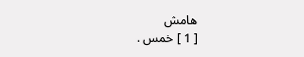هامش
[ 1 ] خمس .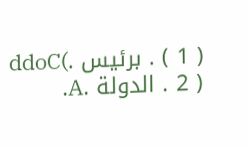( 1 ) . برئيس .ddoC( 2 ) . الدولة .A.